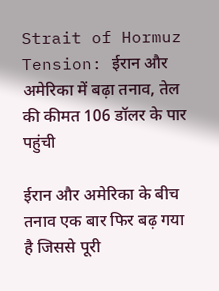Strait of Hormuz Tension: ईरान और अमेरिका में बढ़ा तनाव, तेल की कीमत 106 डॉलर के पार पहुंची

ईरान और अमेरिका के बीच तनाव एक बार फिर बढ़ गया है जिससे पूरी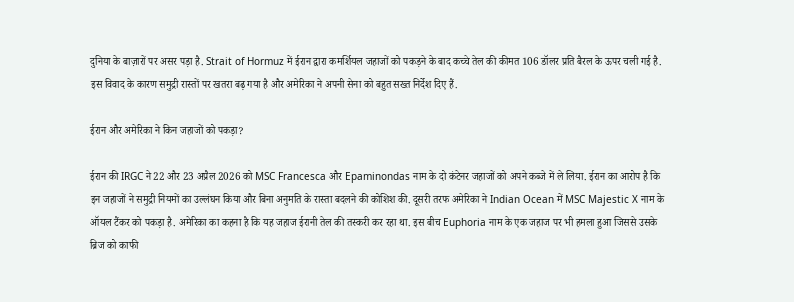दुनिया के बाज़ारों पर असर पड़ा है. Strait of Hormuz में ईरान द्वारा कमर्शियल जहाजों को पकड़ने के बाद कच्चे तेल की कीमत 106 डॉलर प्रति बैरल के ऊपर चली गई है. इस विवाद के कारण समुद्री रास्तों पर खतरा बढ़ गया है और अमेरिका ने अपनी सेना को बहुत सख्त निर्देश दिए हैं.

ईरान और अमेरिका ने किन जहाजों को पकड़ा?

ईरान की IRGC ने 22 और 23 अप्रैल 2026 को MSC Francesca और Epaminondas नाम के दो कंटेनर जहाजों को अपने कब्जे में ले लिया. ईरान का आरोप है कि इन जहाजों ने समुद्री नियमों का उल्लंघन किया और बिना अनुमति के रास्ता बदलने की कोशिश की. दूसरी तरफ अमेरिका ने Indian Ocean में MSC Majestic X नाम के ऑयल टैंकर को पकड़ा है. अमेरिका का कहना है कि यह जहाज ईरानी तेल की तस्करी कर रहा था. इस बीच Euphoria नाम के एक जहाज पर भी हमला हुआ जिससे उसके ब्रिज को काफी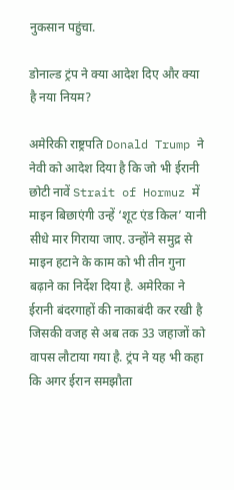नुकसान पहुंचा.

डोनाल्ड ट्रंप ने क्या आदेश दिए और क्या है नया नियम?

अमेरिकी राष्ट्रपति Donald Trump ने नेवी को आदेश दिया है कि जो भी ईरानी छोटी नावें Strait of Hormuz में माइन बिछाएंगी उन्हें ‘शूट एंड किल’ यानी सीधे मार गिराया जाए. उन्होंने समुद्र से माइन हटाने के काम को भी तीन गुना बढ़ाने का निर्देश दिया है. अमेरिका ने ईरानी बंदरगाहों की नाकाबंदी कर रखी है जिसकी वजह से अब तक 33 जहाजों को वापस लौटाया गया है. ट्रंप ने यह भी कहा कि अगर ईरान समझौता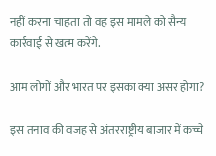नहीं करना चाहता तो वह इस मामले को सैन्य कार्रवाई से खत्म करेंगे.

आम लोगों और भारत पर इसका क्या असर होगा?

इस तनाव की वजह से अंतरराष्ट्रीय बाजार में कच्चे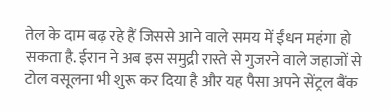तेल के दाम बढ़ रहे हैं जिससे आने वाले समय में ईंधन महंगा हो सकता है. ईरान ने अब इस समुद्री रास्ते से गुजरने वाले जहाजों से टोल वसूलना भी शुरू कर दिया है और यह पैसा अपने सेंट्रल बैंक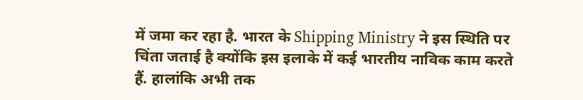में जमा कर रहा है. भारत के Shipping Ministry ने इस स्थिति पर चिंता जताई है क्योंकि इस इलाके में कई भारतीय नाविक काम करते हैं. हालांकि अभी तक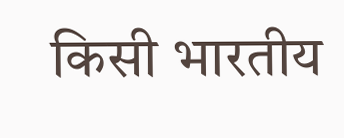किसी भारतीय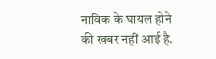नाविक के घायल होने की खबर नहीं आई है.